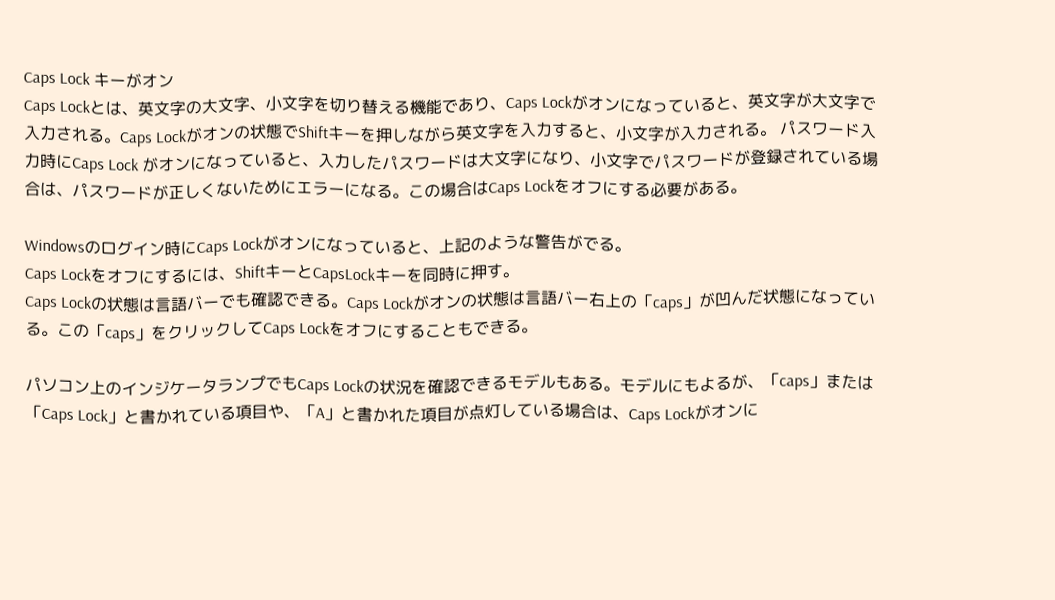Caps Lock キーがオン
Caps Lockとは、英文字の大文字、小文字を切り替える機能であり、Caps Lockがオンになっていると、英文字が大文字で入力される。Caps Lockがオンの状態でShiftキーを押しながら英文字を入力すると、小文字が入力される。 パスワード入力時にCaps Lock がオンになっていると、入力したパスワードは大文字になり、小文字でパスワードが登録されている場合は、パスワードが正しくないためにエラーになる。この場合はCaps Lockをオフにする必要がある。

Windowsのログイン時にCaps Lockがオンになっていると、上記のような警告がでる。
Caps Lockをオフにするには、ShiftキーとCapsLockキーを同時に押す。
Caps Lockの状態は言語バーでも確認できる。Caps Lockがオンの状態は言語バー右上の「caps」が凹んだ状態になっている。この「caps」をクリックしてCaps Lockをオフにすることもできる。

パソコン上のインジケータランプでもCaps Lockの状況を確認できるモデルもある。モデルにもよるが、「caps」または「Caps Lock」と書かれている項目や、「A」と書かれた項目が点灯している場合は、Caps Lockがオンに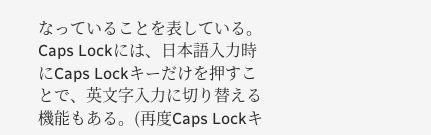なっていることを表している。
Caps Lockには、日本語入力時にCaps Lockキーだけを押すことで、英文字入力に切り替える機能もある。(再度Caps Lockキ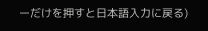ーだけを押すと日本語入力に戻る)